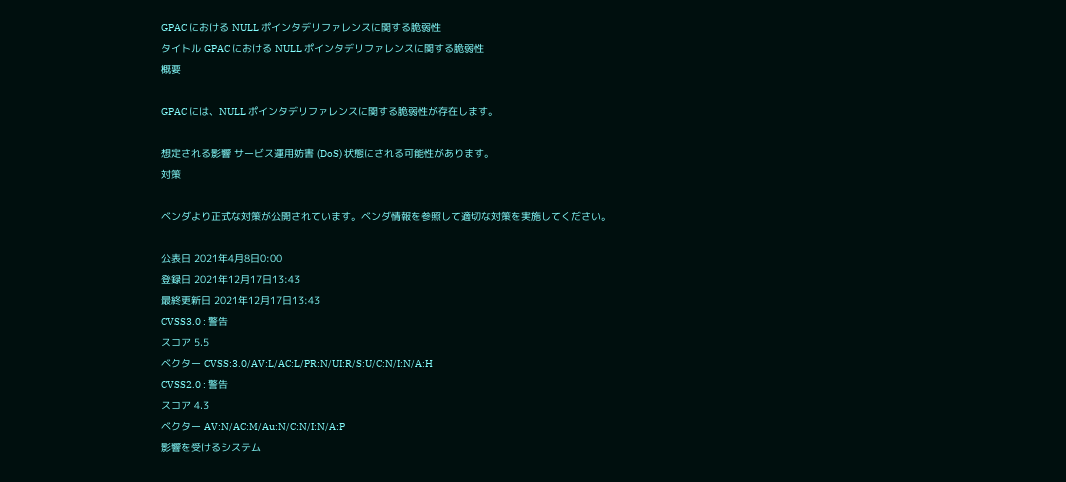GPAC における NULL ポインタデリファレンスに関する脆弱性
タイトル GPAC における NULL ポインタデリファレンスに関する脆弱性
概要

GPAC には、NULL ポインタデリファレンスに関する脆弱性が存在します。

想定される影響 サービス運用妨害 (DoS) 状態にされる可能性があります。
対策

ベンダより正式な対策が公開されています。ベンダ情報を参照して適切な対策を実施してください。

公表日 2021年4月8日0:00
登録日 2021年12月17日13:43
最終更新日 2021年12月17日13:43
CVSS3.0 : 警告
スコア 5.5
ベクター CVSS:3.0/AV:L/AC:L/PR:N/UI:R/S:U/C:N/I:N/A:H
CVSS2.0 : 警告
スコア 4.3
ベクター AV:N/AC:M/Au:N/C:N/I:N/A:P
影響を受けるシステム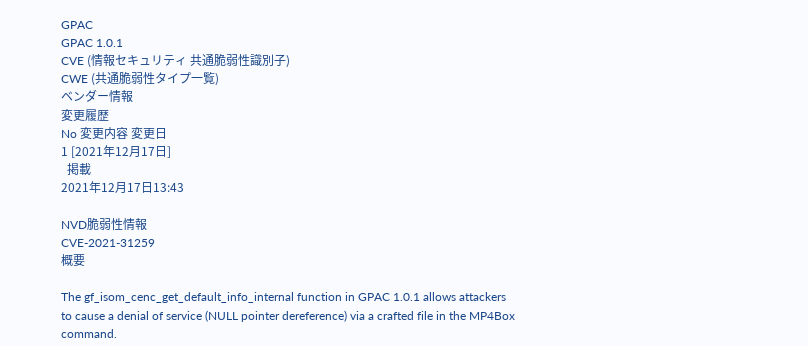GPAC
GPAC 1.0.1
CVE (情報セキュリティ 共通脆弱性識別子)
CWE (共通脆弱性タイプ一覧)
ベンダー情報
変更履歴
No 変更内容 変更日
1 [2021年12月17日]
  掲載
2021年12月17日13:43

NVD脆弱性情報
CVE-2021-31259
概要

The gf_isom_cenc_get_default_info_internal function in GPAC 1.0.1 allows attackers to cause a denial of service (NULL pointer dereference) via a crafted file in the MP4Box command.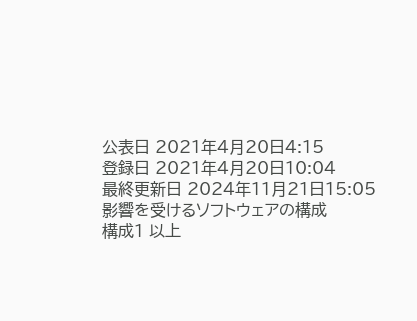公表日 2021年4月20日4:15
登録日 2021年4月20日10:04
最終更新日 2024年11月21日15:05
影響を受けるソフトウェアの構成
構成1 以上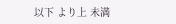以下 より上 未満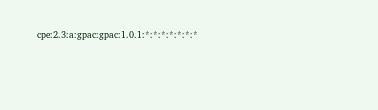cpe:2.3:a:gpac:gpac:1.0.1:*:*:*:*:*:*:*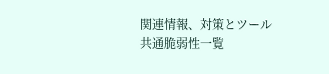関連情報、対策とツール
共通脆弱性一覧